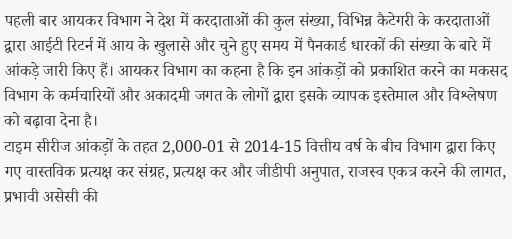पहली बार आयकर विभाग ने देश में करदाताओं की कुल संख्या, विभिन्न कैटेगरी के करदाताओं द्वारा आईटी रिटर्न में आय के खुलासे और चुने हुए समय में पैनकार्ड धारकों की संख्या के बारे में आंकड़े जारी किए हैं। आयकर विभाग का कहना है कि इन आंकड़ों को प्रकाशित करने का मकसद विभाग के कर्मचारियों और अकादमी जगत के लोगों द्वारा इसके व्यापक इस्तेमाल और विश्लेषण को बढ़ावा देना है।
टाइम सीरीज आंकड़ों के तहत 2,000-01 से 2014-15 वित्तीय वर्ष के बीच विभाग द्वारा किए गए वास्तविक प्रत्यक्ष कर संग्रह, प्रत्यक्ष कर और जीडीपी अनुपात, राजस्व एकत्र करने की लागत, प्रभावी असेसी की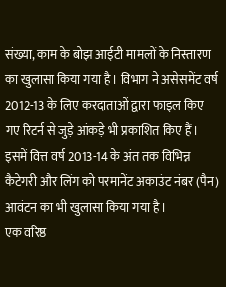संख्या, काम के बोझ आईटी मामलों के निस्तारण का खुलासा किया गया है। विभाग ने असेसमेंट वर्ष 2012-13 के लिए करदाताओं द्वारा फाइल किए गए रिटर्न से जुड़े आंकड़े भी प्रकाशित किए हैं। इसमें वित्त वर्ष 2013-14 के अंत तक विभिन्न कैटेगरी और लिंग को परमानेंट अकाउंट नंबर (पैन) आवंटन का भी खुलासा किया गया है।
एक वरिष्ठ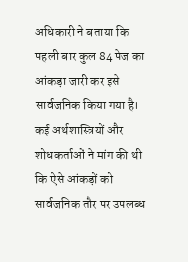अधिकारी ने बताया कि पहली बार कुल 84 पेज का आंकड़ा जारी कर इसे सार्वजनिक किया गया है। कई अर्थशास्त्रियों और शोधकर्ताओं ने मांग की थी कि ऐसे आंकड़ों को सार्वजनिक तौर पर उपलब्ध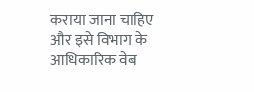कराया जाना चाहिए और इसे विभाग के आधिकारिक वेब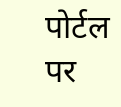पोर्टल पर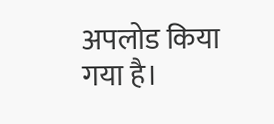अपलोड किया गया है।